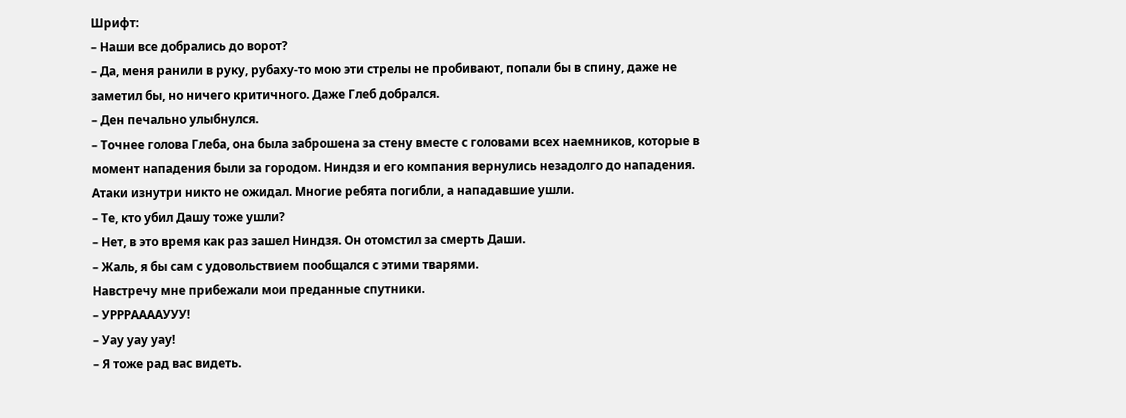Шрифт:
– Наши все добрались до ворот?
– Да, меня ранили в руку, рубаху-то мою эти стрелы не пробивают, попали бы в спину, даже не заметил бы, но ничего критичного. Даже Глеб добрался.
– Ден печально улыбнулся.
– Точнее голова Глеба, она была заброшена за стену вместе с головами всех наемников, которые в момент нападения были за городом. Ниндзя и его компания вернулись незадолго до нападения. Атаки изнутри никто не ожидал. Многие ребята погибли, а нападавшие ушли.
– Те, кто убил Дашу тоже ушли?
– Нет, в это время как раз зашел Ниндзя. Он отомстил за смерть Даши.
– Жаль, я бы сам с удовольствием пообщался с этими тварями.
Навстречу мне прибежали мои преданные спутники.
– УРРРААААУУУ!
– Уау уау уау!
– Я тоже рад вас видеть.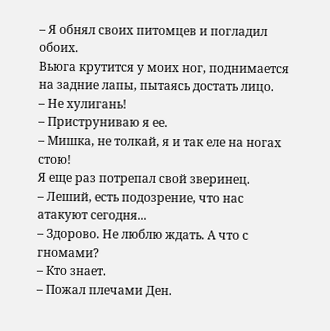– Я обнял своих питомцев и погладил обоих.
Вьюга крутится у моих ног, поднимается на задние лапы, пытаясь достать лицо.
– Не хулигань!
– Приструниваю я ее.
– Мишка, не толкай, я и так еле на ногах стою!
Я еще раз потрепал свой зверинец.
– Леший, есть подозрение, что нас атакуют сегодня...
– Здорово. Не люблю ждать. А что с гномами?
– Кто знает.
– Пожал плечами Ден.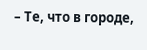– Те, что в городе,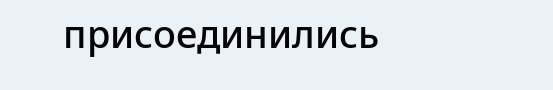присоединились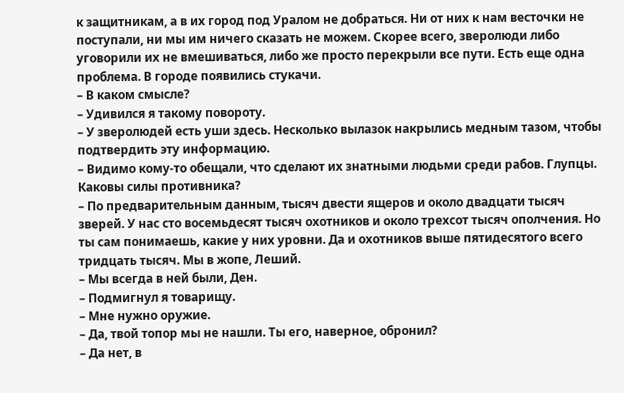к защитникам, а в их город под Уралом не добраться. Ни от них к нам весточки не поступали, ни мы им ничего сказать не можем. Скорее всего, зверолюди либо уговорили их не вмешиваться, либо же просто перекрыли все пути. Есть еще одна проблема. В городе появились стукачи.
– В каком смысле?
– Удивился я такому повороту.
– У зверолюдей есть уши здесь. Несколько вылазок накрылись медным тазом, чтобы подтвердить эту информацию.
– Видимо кому-то обещали, что сделают их знатными людьми среди рабов. Глупцы. Каковы силы противника?
– По предварительным данным, тысяч двести ящеров и около двадцати тысяч зверей. У нас сто восемьдесят тысяч охотников и около трехсот тысяч ополчения. Но ты сам понимаешь, какие у них уровни. Да и охотников выше пятидесятого всего тридцать тысяч. Мы в жопе, Леший.
– Мы всегда в ней были, Ден.
– Подмигнул я товарищу.
– Мне нужно оружие.
– Да, твой топор мы не нашли. Ты его, наверное, обронил?
– Да нет, в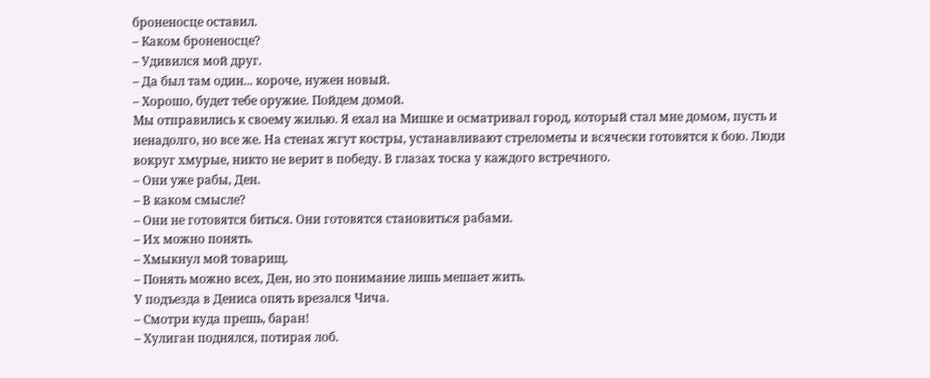броненосце оставил.
– Каком броненосце?
– Удивился мой друг.
– Да был там один... короче, нужен новый.
– Хорошо, будет тебе оружие. Пойдем домой.
Мы отправились к своему жилью. Я ехал на Мишке и осматривал город, который стал мне домом, пусть и ненадолго, но все же. На стенах жгут костры, устанавливают стрелометы и всячески готовятся к бою. Люди вокруг хмурые, никто не верит в победу. В глазах тоска у каждого встречного.
– Они уже рабы, Ден.
– В каком смысле?
– Они не готовятся биться. Они готовятся становиться рабами.
– Их можно понять.
– Хмыкнул мой товарищ.
– Понять можно всех, Ден, но это понимание лишь мешает жить.
У подъезда в Дениса опять врезался Чича.
– Смотри куда прешь, баран!
– Хулиган поднялся, потирая лоб.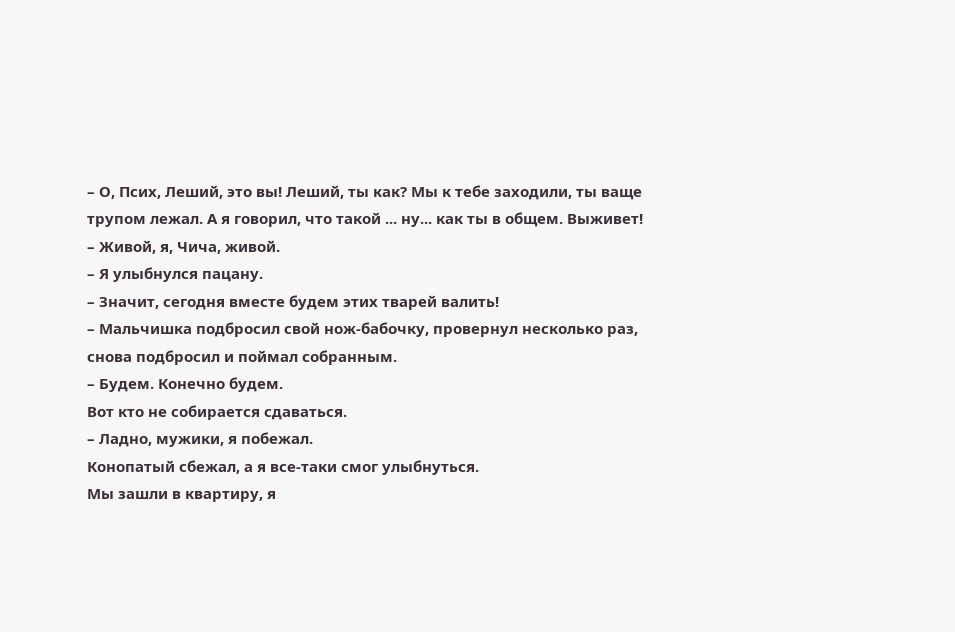– О, Псих, Леший, это вы! Леший, ты как? Мы к тебе заходили, ты ваще трупом лежал. А я говорил, что такой ... ну... как ты в общем. Выживет!
– Живой, я, Чича, живой.
– Я улыбнулся пацану.
– Значит, сегодня вместе будем этих тварей валить!
– Мальчишка подбросил свой нож-бабочку, провернул несколько раз, снова подбросил и поймал собранным.
– Будем. Конечно будем.
Вот кто не собирается сдаваться.
– Ладно, мужики, я побежал.
Конопатый сбежал, а я все-таки смог улыбнуться.
Мы зашли в квартиру, я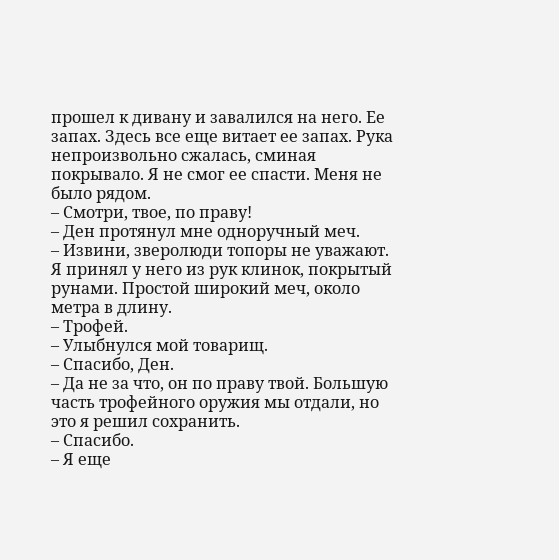прошел к дивану и завалился на него. Ее запах. Здесь все еще витает ее запах. Рука непроизвольно сжалась, сминая покрывало. Я не смог ее спасти. Меня не было рядом.
– Смотри, твое, по праву!
– Ден протянул мне одноручный меч.
– Извини, зверолюди топоры не уважают.
Я принял у него из рук клинок, покрытый рунами. Простой широкий меч, около метра в длину.
– Трофей.
– Улыбнулся мой товарищ.
– Спасибо, Ден.
– Да не за что, он по праву твой. Большую часть трофейного оружия мы отдали, но это я решил сохранить.
– Спасибо.
– Я еще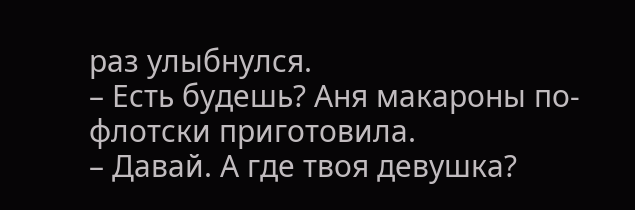раз улыбнулся.
– Есть будешь? Аня макароны по-флотски приготовила.
– Давай. А где твоя девушка?